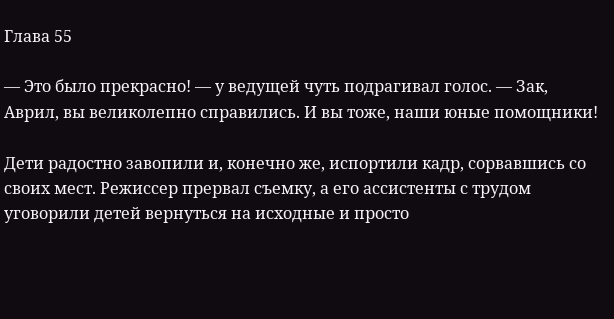Глава 55

— Это было прекрасно! — у ведущей чуть подрагивал голос. — Зак, Аврил, вы великолепно справились. И вы тоже, наши юные помощники!

Дети радостно завопили и, конечно же, испортили кадр, сорвавшись со своих мест. Режиссер прервал съемку, а его ассистенты с трудом уговорили детей вернуться на исходные и просто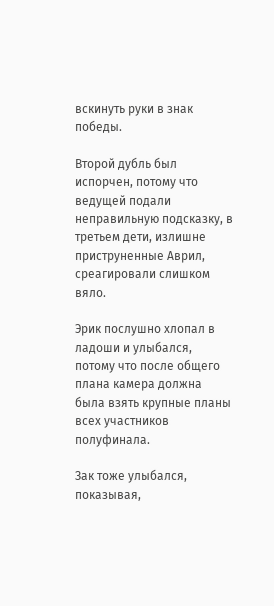вскинуть руки в знак победы.

Второй дубль был испорчен, потому что ведущей подали неправильную подсказку, в третьем дети, излишне приструненные Аврил, среагировали слишком вяло.

Эрик послушно хлопал в ладоши и улыбался, потому что после общего плана камера должна была взять крупные планы всех участников полуфинала.

Зак тоже улыбался, показывая,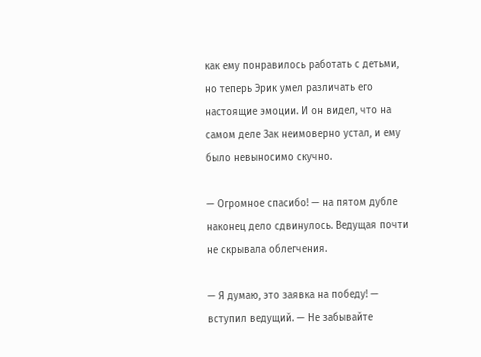как ему понравилось работать с детьми, но теперь Эрик умел различать его настоящие эмоции. И он видел, что на самом деле Зак неимоверно устал, и ему было невыносимо скучно.

— Огромное спасибо! — на пятом дубле наконец дело сдвинулось. Ведущая почти не скрывала облегчения.

— Я думаю, это заявка на победу! — вступил ведущий. — Не забывайте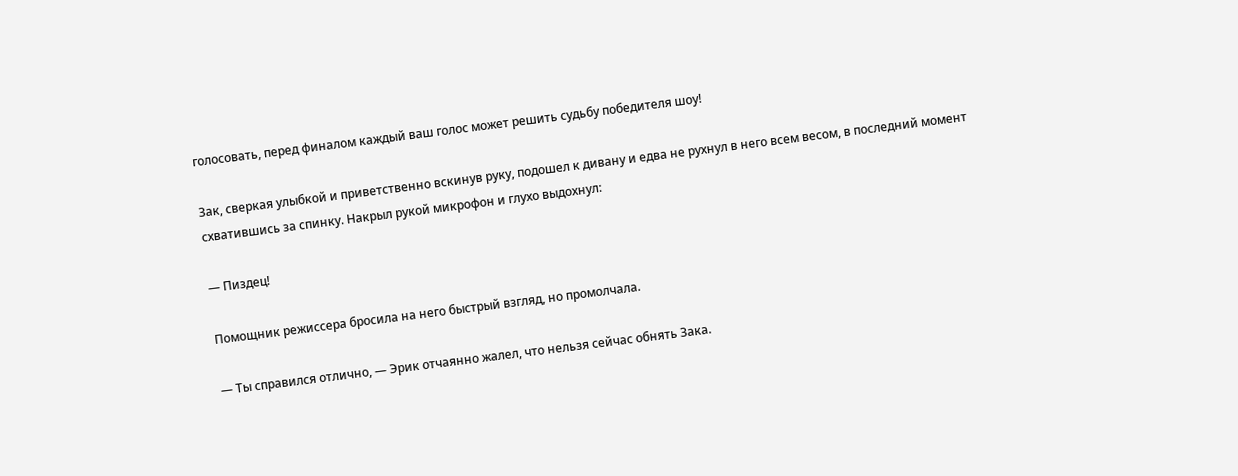голосовать, перед финалом каждый ваш голос может решить судьбу победителя шоу!

Зак, сверкая улыбкой и приветственно вскинув руку, подошел к дивану и едва не рухнул в него всем весом, в последний момент схватившись за спинку. Накрыл рукой микрофон и глухо выдохнул:

— Пиздец!

Помощник режиссера бросила на него быстрый взгляд, но промолчала.

— Ты справился отлично, — Эрик отчаянно жалел, что нельзя сейчас обнять Зака.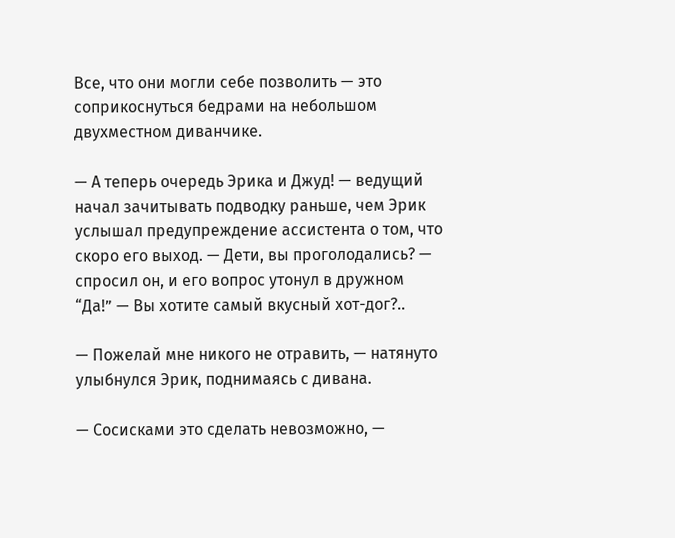Все, что они могли себе позволить — это соприкоснуться бедрами на небольшом двухместном диванчике.

— А теперь очередь Эрика и Джуд! — ведущий начал зачитывать подводку раньше, чем Эрик услышал предупреждение ассистента о том, что скоро его выход. — Дети, вы проголодались? — спросил он, и его вопрос утонул в дружном “Да!” — Вы хотите самый вкусный хот-дог?..

— Пожелай мне никого не отравить, — натянуто улыбнулся Эрик, поднимаясь с дивана.

— Сосисками это сделать невозможно, —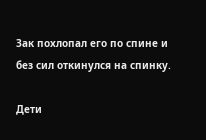Зак похлопал его по спине и без сил откинулся на спинку.

Дети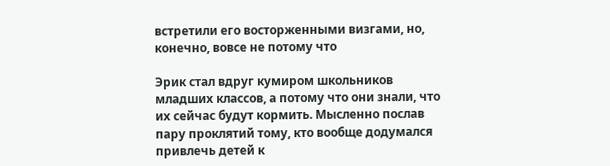встретили его восторженными визгами, но, конечно, вовсе не потому что

Эрик стал вдруг кумиром школьников младших классов, а потому что они знали, что их сейчас будут кормить. Мысленно послав пару проклятий тому, кто вообще додумался привлечь детей к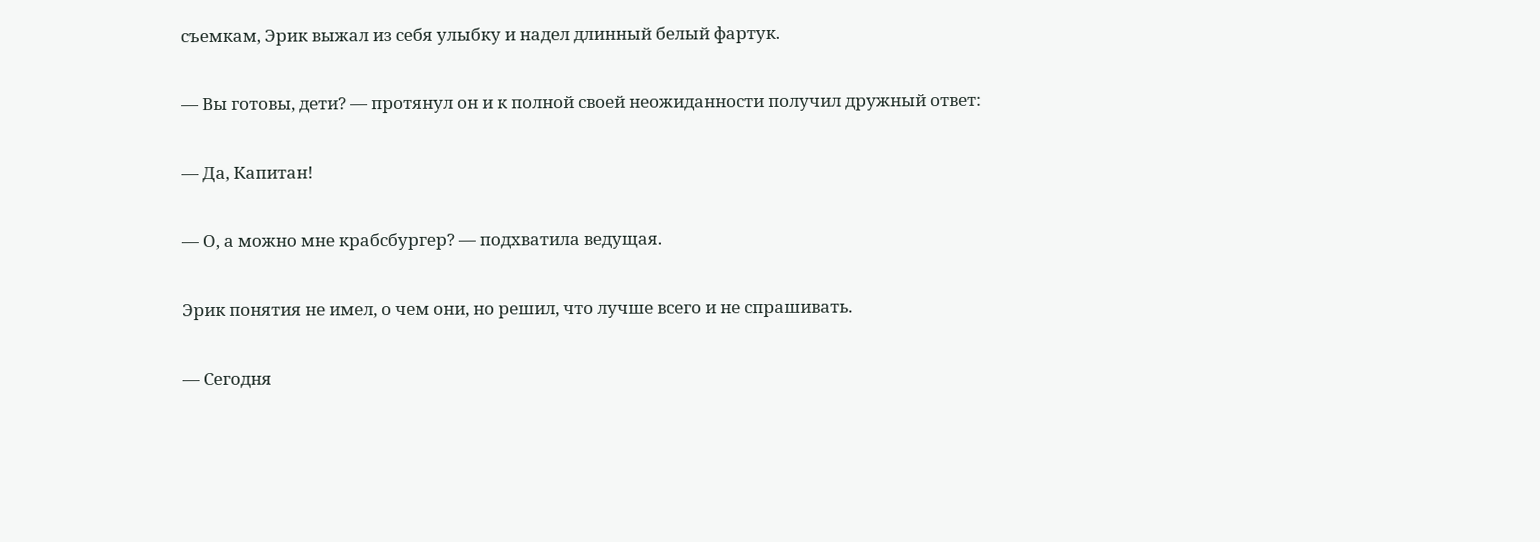съемкам, Эрик выжал из себя улыбку и надел длинный белый фартук.

— Вы готовы, дети? — протянул он и к полной своей неожиданности получил дружный ответ:

— Да, Капитан!

— О, а можно мне крабсбургер? — подхватила ведущая.

Эрик понятия не имел, о чем они, но решил, что лучше всего и не спрашивать.

— Сегодня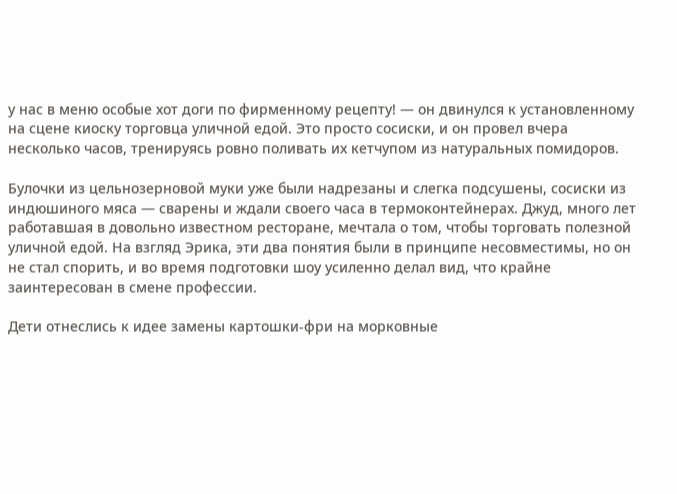у нас в меню особые хот доги по фирменному рецепту! — он двинулся к установленному на сцене киоску торговца уличной едой. Это просто сосиски, и он провел вчера несколько часов, тренируясь ровно поливать их кетчупом из натуральных помидоров.

Булочки из цельнозерновой муки уже были надрезаны и слегка подсушены, сосиски из индюшиного мяса — сварены и ждали своего часа в термоконтейнерах. Джуд, много лет работавшая в довольно известном ресторане, мечтала о том, чтобы торговать полезной уличной едой. На взгляд Эрика, эти два понятия были в принципе несовместимы, но он не стал спорить, и во время подготовки шоу усиленно делал вид, что крайне заинтересован в смене профессии.

Дети отнеслись к идее замены картошки-фри на морковные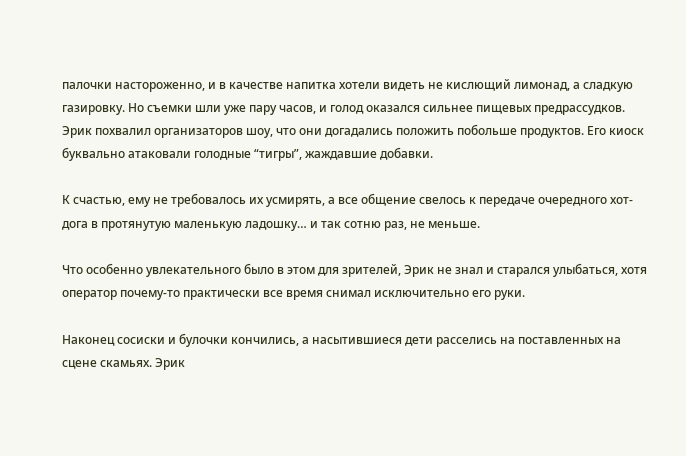палочки настороженно, и в качестве напитка хотели видеть не кислющий лимонад, а сладкую газировку. Но съемки шли уже пару часов, и голод оказался сильнее пищевых предрассудков. Эрик похвалил организаторов шоу, что они догадались положить побольше продуктов. Его киоск буквально атаковали голодные “тигры”, жаждавшие добавки.

К счастью, ему не требовалось их усмирять, а все общение свелось к передаче очередного хот-дога в протянутую маленькую ладошку… и так сотню раз, не меньше.

Что особенно увлекательного было в этом для зрителей, Эрик не знал и старался улыбаться, хотя оператор почему-то практически все время снимал исключительно его руки.

Наконец сосиски и булочки кончились, а насытившиеся дети расселись на поставленных на сцене скамьях. Эрик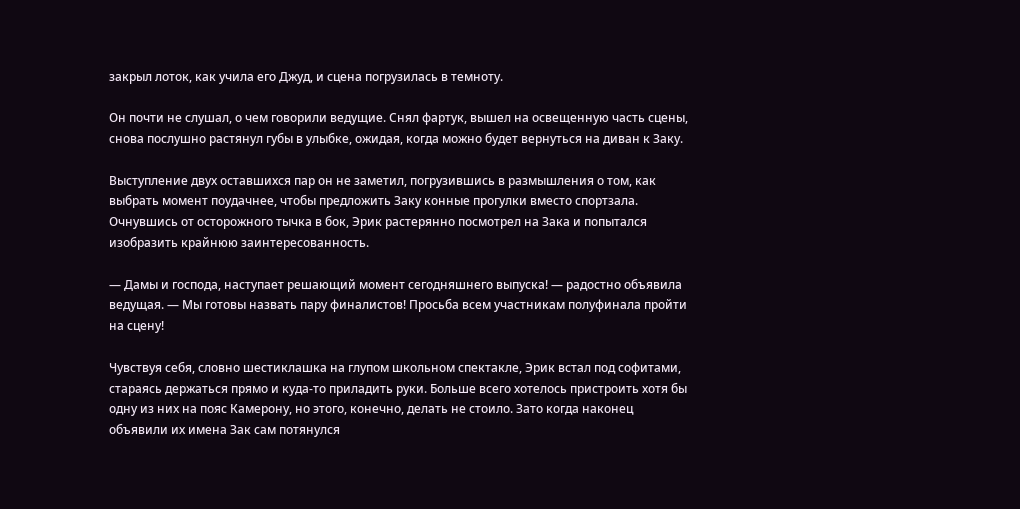закрыл лоток, как учила его Джуд, и сцена погрузилась в темноту.

Он почти не слушал, о чем говорили ведущие. Снял фартук, вышел на освещенную часть сцены, снова послушно растянул губы в улыбке, ожидая, когда можно будет вернуться на диван к Заку.

Выступление двух оставшихся пар он не заметил, погрузившись в размышления о том, как выбрать момент поудачнее, чтобы предложить Заку конные прогулки вместо спортзала. Очнувшись от осторожного тычка в бок, Эрик растерянно посмотрел на Зака и попытался изобразить крайнюю заинтересованность.

— Дамы и господа, наступает решающий момент сегодняшнего выпуска! — радостно объявила ведущая. — Мы готовы назвать пару финалистов! Просьба всем участникам полуфинала пройти на сцену!

Чувствуя себя, словно шестиклашка на глупом школьном спектакле, Эрик встал под софитами, стараясь держаться прямо и куда-то приладить руки. Больше всего хотелось пристроить хотя бы одну из них на пояс Камерону, но этого, конечно, делать не стоило. Зато когда наконец объявили их имена Зак сам потянулся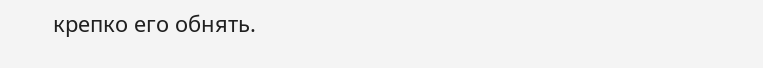крепко его обнять.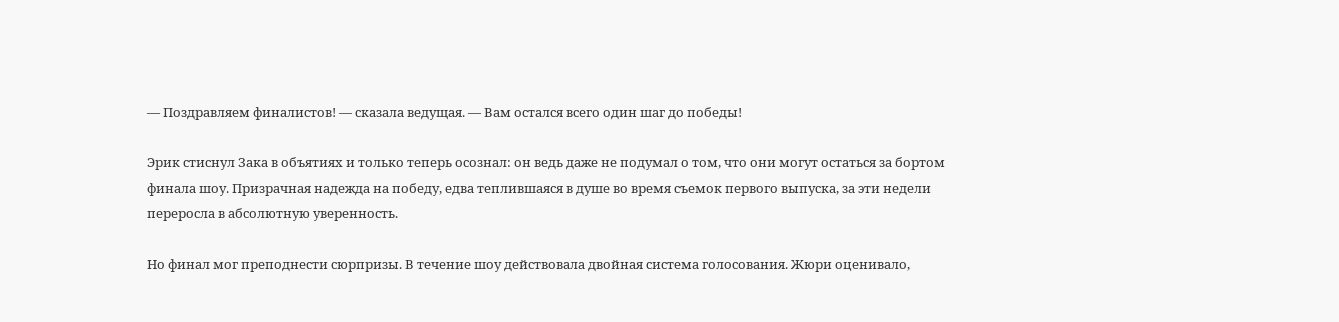— Поздравляем финалистов! — сказала ведущая. — Вам остался всего один шаг до победы!

Эрик стиснул Зака в объятиях и только теперь осознал: он ведь даже не подумал о том, что они могут остаться за бортом финала шоу. Призрачная надежда на победу, едва теплившаяся в душе во время съемок первого выпуска, за эти недели переросла в абсолютную уверенность.

Но финал мог преподнести сюрпризы. В течение шоу действовала двойная система голосования. Жюри оценивало,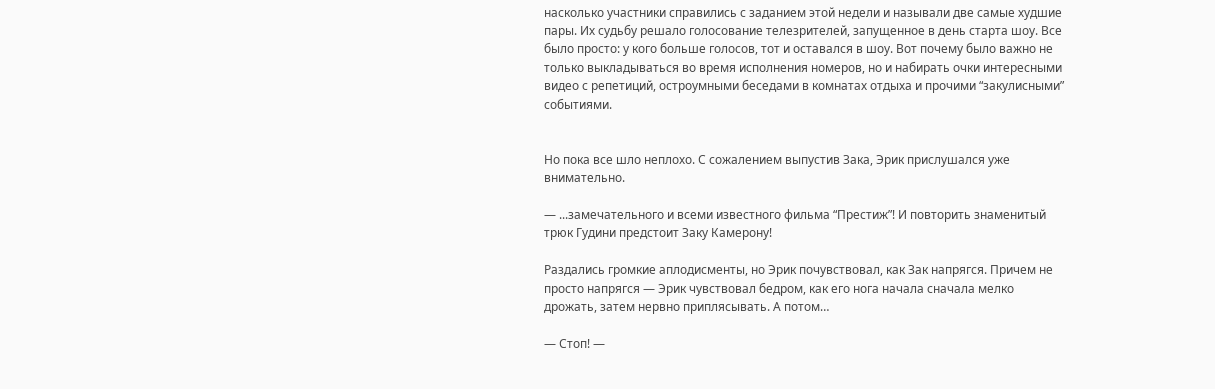насколько участники справились с заданием этой недели и называли две самые худшие пары. Их судьбу решало голосование телезрителей, запущенное в день старта шоу. Все было просто: у кого больше голосов, тот и оставался в шоу. Вот почему было важно не только выкладываться во время исполнения номеров, но и набирать очки интересными видео с репетиций, остроумными беседами в комнатах отдыха и прочими “закулисными” событиями.


Но пока все шло неплохо. С сожалением выпустив Зака, Эрик прислушался уже внимательно.

— ...замечательного и всеми известного фильма “Престиж”! И повторить знаменитый трюк Гудини предстоит Заку Камерону!

Раздались громкие аплодисменты, но Эрик почувствовал, как Зак напрягся. Причем не просто напрягся — Эрик чувствовал бедром, как его нога начала сначала мелко дрожать, затем нервно приплясывать. А потом…

— Стоп! —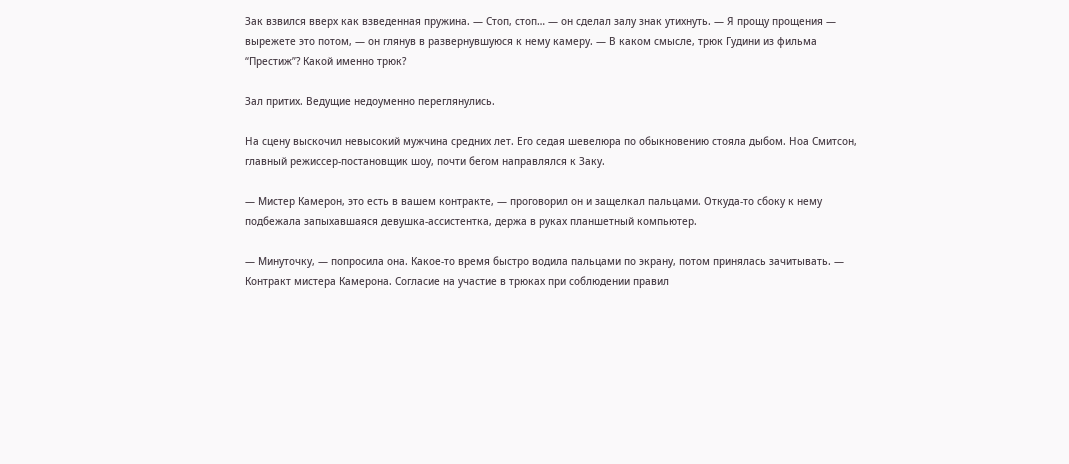Зак взвился вверх как взведенная пружина. — Стоп, стоп… — он сделал залу знак утихнуть. — Я прощу прощения — вырежете это потом, — он глянув в развернувшуюся к нему камеру. — В каком смысле, трюк Гудини из фильма “Престиж”? Какой именно трюк?

Зал притих. Ведущие недоуменно переглянулись.

На сцену выскочил невысокий мужчина средних лет. Его седая шевелюра по обыкновению стояла дыбом. Ноа Смитсон, главный режиссер-постановщик шоу, почти бегом направлялся к Заку.

— Мистер Камерон, это есть в вашем контракте, — проговорил он и защелкал пальцами. Откуда-то сбоку к нему подбежала запыхавшаяся девушка-ассистентка, держа в руках планшетный компьютер.

— Минуточку, — попросила она. Какое-то время быстро водила пальцами по экрану, потом принялась зачитывать. — Контракт мистера Камерона. Согласие на участие в трюках при соблюдении правил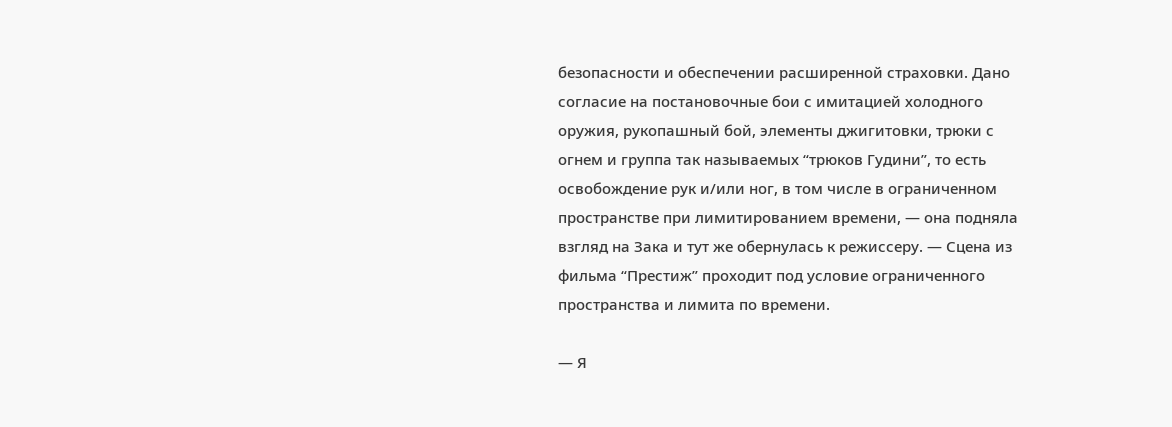безопасности и обеспечении расширенной страховки. Дано согласие на постановочные бои с имитацией холодного оружия, рукопашный бой, элементы джигитовки, трюки с огнем и группа так называемых “трюков Гудини”, то есть освобождение рук и/или ног, в том числе в ограниченном пространстве при лимитированием времени, — она подняла взгляд на Зака и тут же обернулась к режиссеру. — Сцена из фильма “Престиж” проходит под условие ограниченного пространства и лимита по времени.

— Я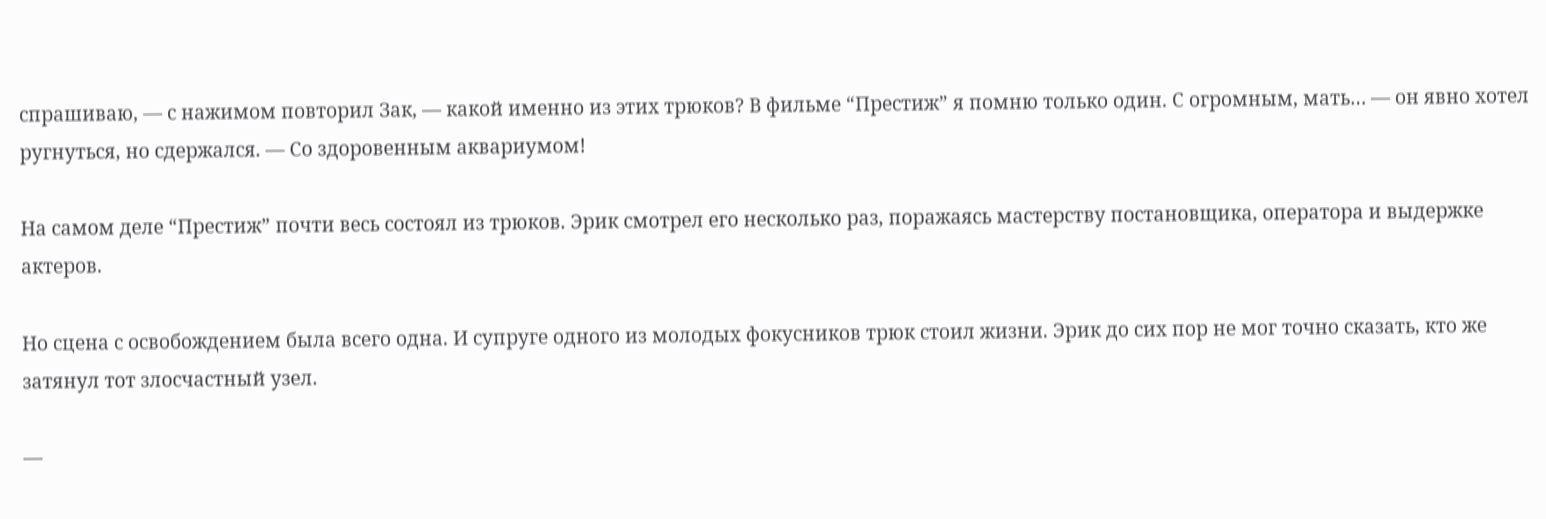спрашиваю, — с нажимом повторил Зак, — какой именно из этих трюков? В фильме “Престиж” я помню только один. С огромным, мать… — он явно хотел ругнуться, но сдержался. — Со здоровенным аквариумом!

На самом деле “Престиж” почти весь состоял из трюков. Эрик смотрел его несколько раз, поражаясь мастерству постановщика, оператора и выдержке актеров.

Но сцена с освобождением была всего одна. И супруге одного из молодых фокусников трюк стоил жизни. Эрик до сих пор не мог точно сказать, кто же затянул тот злосчастный узел.

—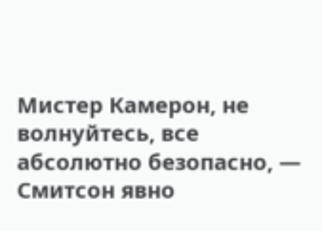Мистер Камерон, не волнуйтесь, все абсолютно безопасно, — Смитсон явно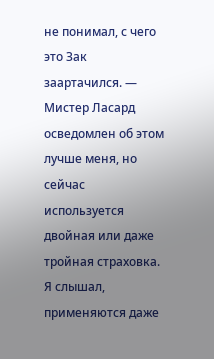не понимал, с чего это Зак заартачился. — Мистер Ласард осведомлен об этом лучше меня, но сейчас используется двойная или даже тройная страховка. Я слышал, применяются даже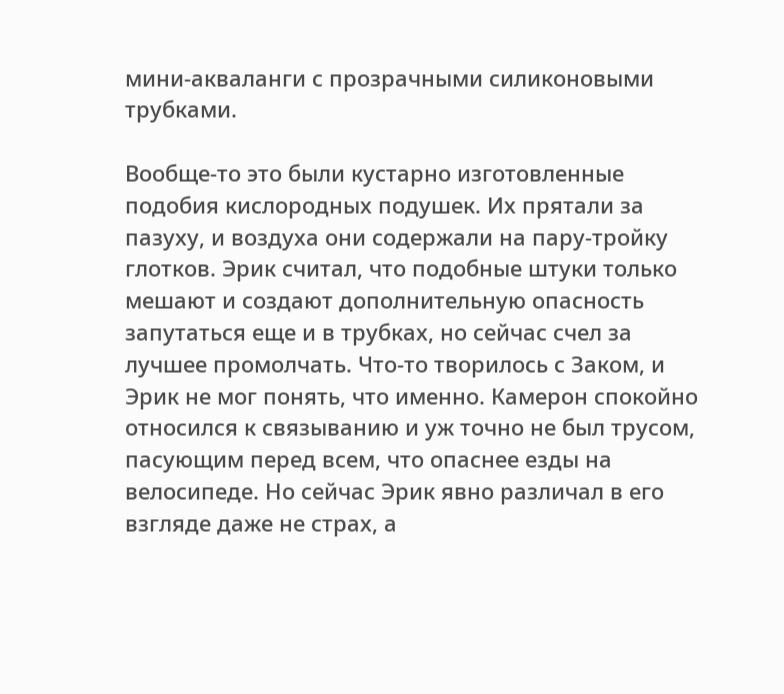мини-акваланги с прозрачными силиконовыми трубками.

Вообще-то это были кустарно изготовленные подобия кислородных подушек. Их прятали за пазуху, и воздуха они содержали на пару-тройку глотков. Эрик считал, что подобные штуки только мешают и создают дополнительную опасность запутаться еще и в трубках, но сейчас счел за лучшее промолчать. Что-то творилось с Заком, и Эрик не мог понять, что именно. Камерон спокойно относился к связыванию и уж точно не был трусом, пасующим перед всем, что опаснее езды на велосипеде. Но сейчас Эрик явно различал в его взгляде даже не страх, а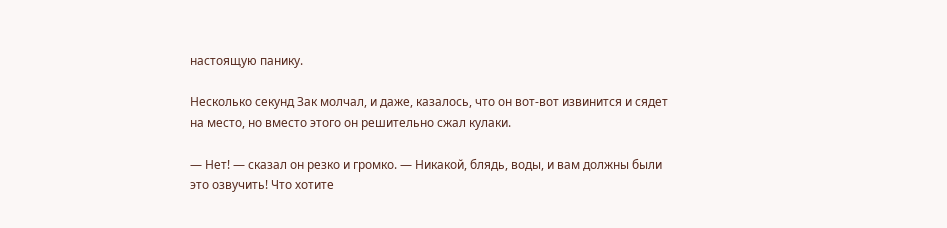настоящую панику.

Несколько секунд Зак молчал, и даже, казалось, что он вот-вот извинится и сядет на место, но вместо этого он решительно сжал кулаки.

— Нет! — сказал он резко и громко. — Никакой, блядь, воды, и вам должны были это озвучить! Что хотите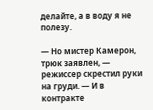делайте, а в воду я не полезу.

— Но мистер Камерон, трюк заявлен, — режиссер скрестил руки на груди. — И в контракте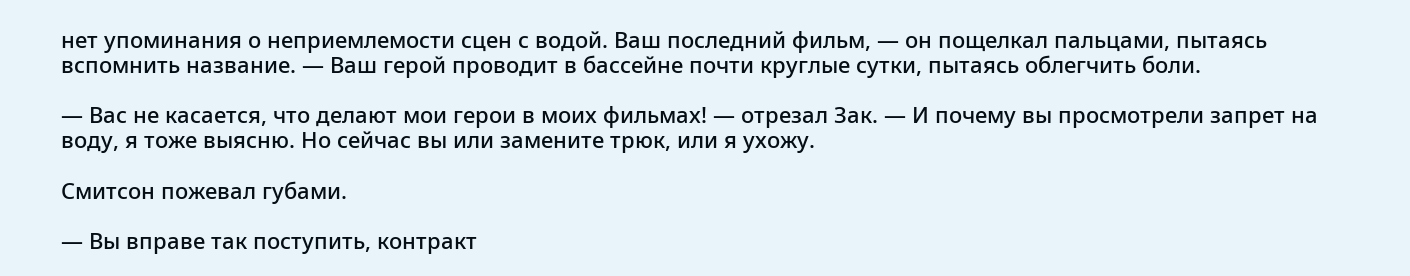нет упоминания о неприемлемости сцен с водой. Ваш последний фильм, — он пощелкал пальцами, пытаясь вспомнить название. — Ваш герой проводит в бассейне почти круглые сутки, пытаясь облегчить боли.

— Вас не касается, что делают мои герои в моих фильмах! — отрезал Зак. — И почему вы просмотрели запрет на воду, я тоже выясню. Но сейчас вы или замените трюк, или я ухожу.

Смитсон пожевал губами.

— Вы вправе так поступить, контракт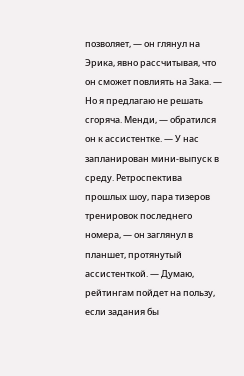позволяет, — он глянул на Эрика, явно рассчитывая, что он сможет повлиять на Зака. — Но я предлагаю не решать сгоряча. Менди, — обратился он к ассистентке. — У нас запланирован мини-выпуск в среду. Ретроспектива прошлых шоу, пара тизеров тренировок последнего номера, — он заглянул в планшет, протянутый ассистенткой. — Думаю, рейтингам пойдет на пользу, если задания бы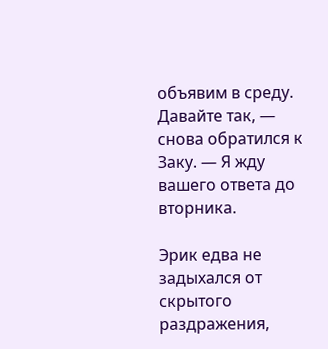объявим в среду. Давайте так, — снова обратился к Заку. — Я жду вашего ответа до вторника.

Эрик едва не задыхался от скрытого раздражения,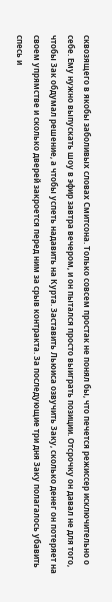сквозящего в якобы заболивых словах Смитсона. Только совсем простак не понял бы, что печется режиссер исключительно о себе. Ему нужно выпускать шоу в эфир завтра вечером, и он пытался просто выиграть позиции. Отсрочку он давал не для того, чтобы Зак обдумал решение, а чтобы успеть надавить на Курта. Заставить Льюиса озвучить Заку, сколько денег он потеряет на своем упрямстве и сколько дверей закроется перед ним за срыв контракта. За последующие три дня Заку полагалось убавить спесь и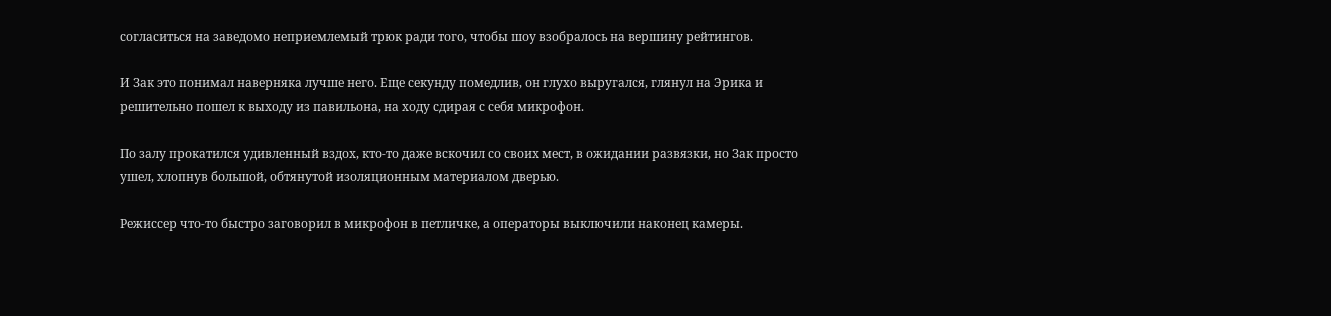согласиться на заведомо неприемлемый трюк ради того, чтобы шоу взобралось на вершину рейтингов.

И Зак это понимал наверняка лучше него. Еще секунду помедлив, он глухо выругался, глянул на Эрика и решительно пошел к выходу из павильона, на ходу сдирая с себя микрофон.

По залу прокатился удивленный вздох, кто-то даже вскочил со своих мест, в ожидании развязки, но Зак просто ушел, хлопнув большой, обтянутой изоляционным материалом дверью.

Режиссер что-то быстро заговорил в микрофон в петличке, а операторы выключили наконец камеры.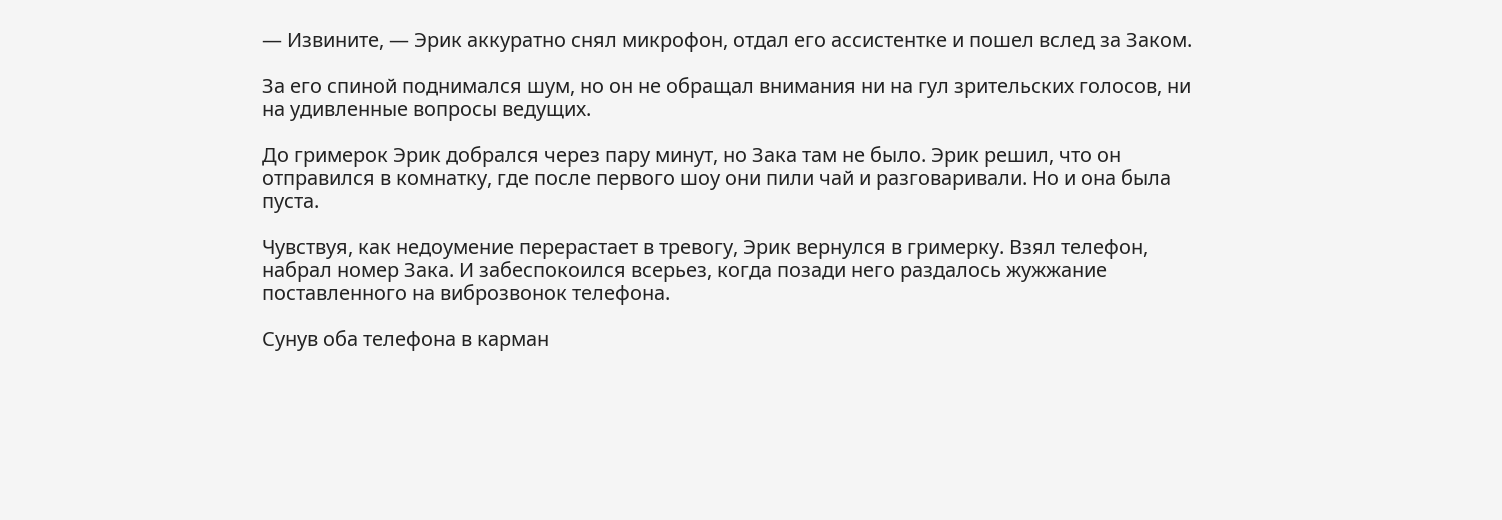— Извините, — Эрик аккуратно снял микрофон, отдал его ассистентке и пошел вслед за Заком.

За его спиной поднимался шум, но он не обращал внимания ни на гул зрительских голосов, ни на удивленные вопросы ведущих.

До гримерок Эрик добрался через пару минут, но Зака там не было. Эрик решил, что он отправился в комнатку, где после первого шоу они пили чай и разговаривали. Но и она была пуста.

Чувствуя, как недоумение перерастает в тревогу, Эрик вернулся в гримерку. Взял телефон, набрал номер Зака. И забеспокоился всерьез, когда позади него раздалось жужжание поставленного на виброзвонок телефона.

Сунув оба телефона в карман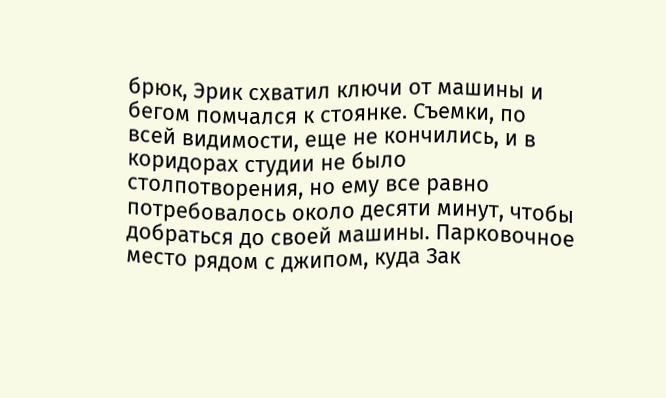брюк, Эрик схватил ключи от машины и бегом помчался к стоянке. Съемки, по всей видимости, еще не кончились, и в коридорах студии не было столпотворения, но ему все равно потребовалось около десяти минут, чтобы добраться до своей машины. Парковочное место рядом с джипом, куда Зак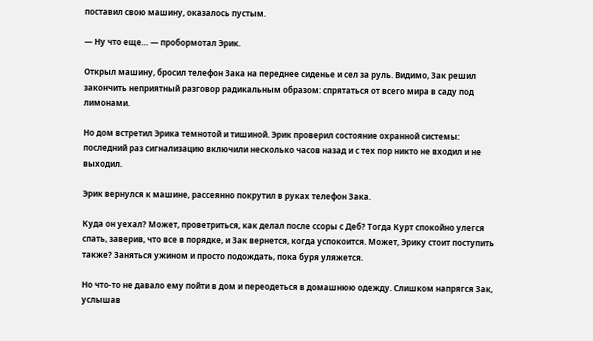поставил свою машину, оказалось пустым.

— Ну что еще… — пробормотал Эрик.

Открыл машину, бросил телефон Зака на переднее сиденье и сел за руль. Видимо, Зак решил закончить неприятный разговор радикальным образом: спрятаться от всего мира в саду под лимонами.

Но дом встретил Эрика темнотой и тишиной. Эрик проверил состояние охранной системы: последний раз сигнализацию включили несколько часов назад и с тех пор никто не входил и не выходил.

Эрик вернулся к машине, рассеянно покрутил в руках телефон Зака.

Куда он уехал? Может, проветриться, как делал после ссоры с Деб? Тогда Курт спокойно улегся спать, заверив, что все в порядке, и Зак вернется, когда успокоится. Может, Эрику стоит поступить также? Заняться ужином и просто подождать, пока буря уляжется.

Но что-то не давало ему пойти в дом и переодеться в домашнюю одежду. Слишком напрягся Зак, услышав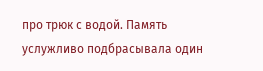про трюк с водой. Память услужливо подбрасывала один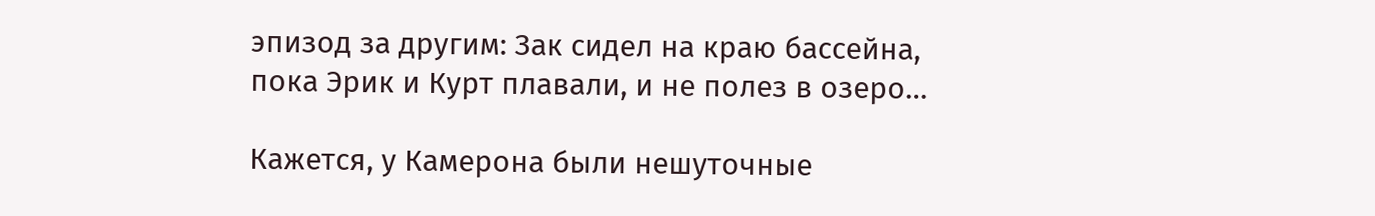эпизод за другим: Зак сидел на краю бассейна, пока Эрик и Курт плавали, и не полез в озеро…

Кажется, у Камерона были нешуточные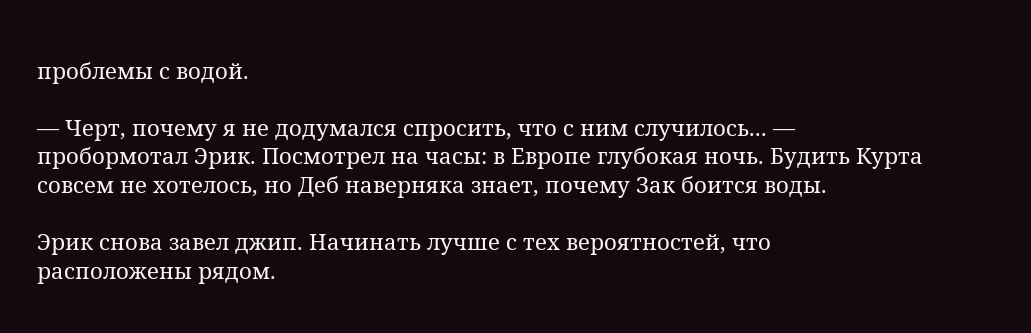проблемы с водой.

— Черт, почему я не додумался спросить, что с ним случилось... — пробормотал Эрик. Посмотрел на часы: в Европе глубокая ночь. Будить Курта совсем не хотелось, но Деб наверняка знает, почему Зак боится воды.

Эрик снова завел джип. Начинать лучше с тех вероятностей, что расположены рядом.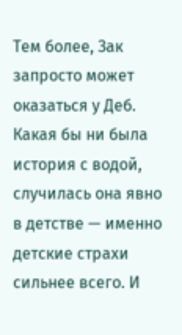Тем более, Зак запросто может оказаться у Деб. Какая бы ни была история с водой, случилась она явно в детстве — именно детские страхи сильнее всего. И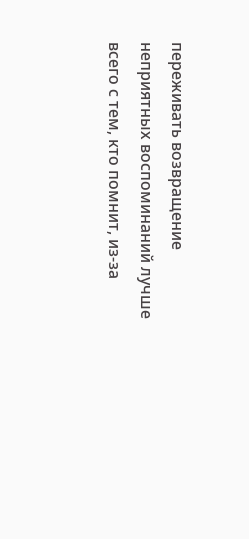переживать возвращение неприятных воспоминаний лучше всего с тем, кто помнит, из-за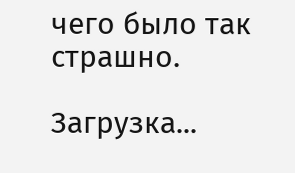чего было так страшно.

Загрузка...